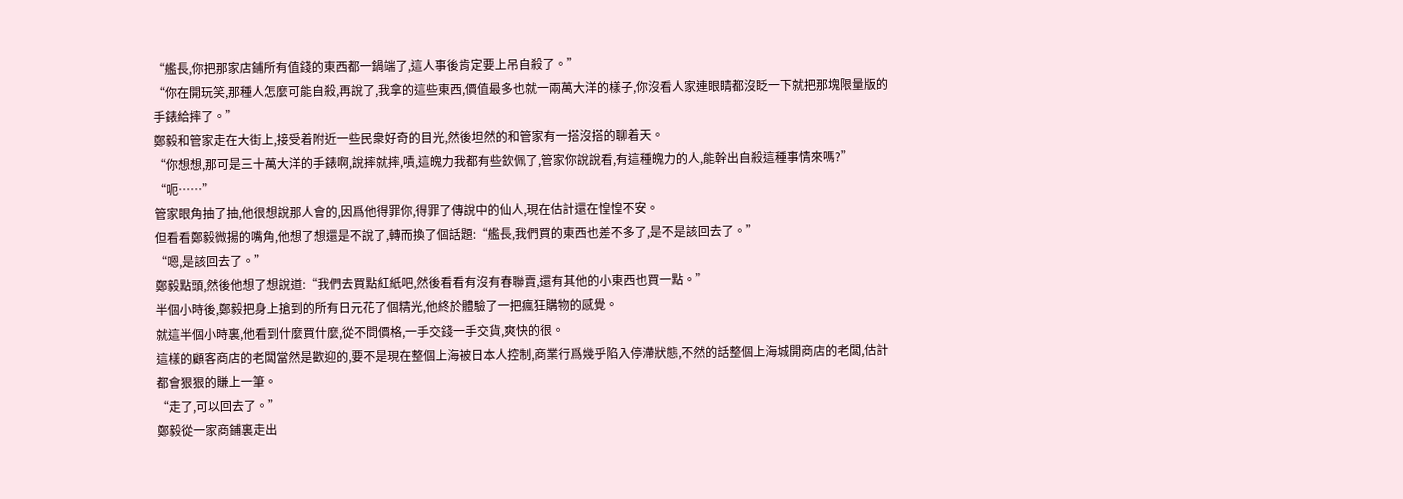“艦長,你把那家店鋪所有值錢的東西都一鍋端了,這人事後肯定要上吊自殺了。”
“你在開玩笑,那種人怎麼可能自殺,再說了,我拿的這些東西,價值最多也就一兩萬大洋的樣子,你沒看人家連眼睛都沒眨一下就把那塊限量版的手錶給摔了。”
鄭毅和管家走在大街上,接受着附近一些民衆好奇的目光,然後坦然的和管家有一搭沒搭的聊着天。
“你想想,那可是三十萬大洋的手錶啊,說摔就摔,嘖,這魄力我都有些欽佩了,管家你說說看,有這種魄力的人,能幹出自殺這種事情來嗎?”
“呃……”
管家眼角抽了抽,他很想說那人會的,因爲他得罪你,得罪了傳說中的仙人,現在估計還在惶惶不安。
但看看鄭毅微揚的嘴角,他想了想還是不說了,轉而換了個話題:“艦長,我們買的東西也差不多了,是不是該回去了。”
“嗯,是該回去了。”
鄭毅點頭,然後他想了想說道:“我們去買點紅紙吧,然後看看有沒有春聯賣,還有其他的小東西也買一點。”
半個小時後,鄭毅把身上搶到的所有日元花了個精光,他終於體驗了一把瘋狂購物的感覺。
就這半個小時裏,他看到什麼買什麼,從不問價格,一手交錢一手交貨,爽快的很。
這樣的顧客商店的老闆當然是歡迎的,要不是現在整個上海被日本人控制,商業行爲幾乎陷入停滯狀態,不然的話整個上海城開商店的老闆,估計都會狠狠的賺上一筆。
“走了,可以回去了。”
鄭毅從一家商鋪裏走出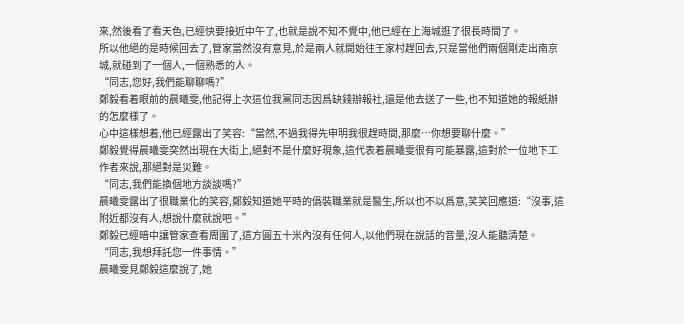來,然後看了看天色,已經快要接近中午了,也就是說不知不覺中,他已經在上海城逛了很長時間了。
所以他絕的是時候回去了,管家當然沒有意見,於是兩人就開始往王家村趕回去,只是當他們兩個剛走出南京城,就碰到了一個人,一個熟悉的人。
“同志,您好,我們能聊聊嗎?”
鄭毅看着眼前的晨曦雯,他記得上次這位我黨同志因爲缺錢辦報社,還是他去送了一些,也不知道她的報紙辦的怎麼樣了。
心中這樣想着,他已經露出了笑容:“當然,不過我得先申明我很趕時間,那麼…你想要聊什麼。”
鄭毅覺得晨曦雯突然出現在大街上,絕對不是什麼好現象,這代表着晨曦雯很有可能暴露,這對於一位地下工作者來說,那絕對是災難。
“同志,我們能換個地方談談嗎?”
晨曦雯露出了很職業化的笑容,鄭毅知道她平時的僞裝職業就是醫生,所以也不以爲意,笑笑回應道:“沒事,這附近都沒有人,想說什麼就說吧。”
鄭毅已經暗中讓管家查看周圍了,這方圓五十米內沒有任何人,以他們現在說話的音量,沒人能聽清楚。
“同志,我想拜託您一件事情。”
晨曦雯見鄭毅這麼說了,她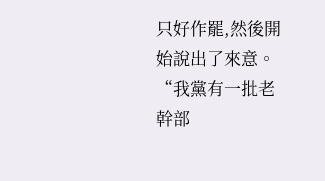只好作罷,然後開始說出了來意。
“我黨有一批老幹部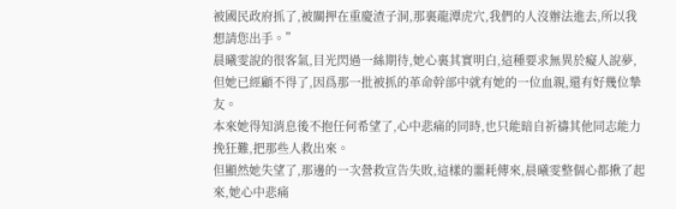被國民政府抓了,被關押在重慶渣子洞,那裏龍潭虎穴,我們的人沒辦法進去,所以我想請您出手。”
晨曦雯說的很客氣,目光閃過一絲期待,她心裏其實明白,這種要求無異於癡人說夢,但她已經顧不得了,因爲那一批被抓的革命幹部中就有她的一位血親,還有好幾位摯友。
本來她得知消息後不抱任何希望了,心中悲痛的同時,也只能暗自祈禱其他同志能力挽狂難,把那些人救出來。
但顯然她失望了,那邊的一次營救宣告失敗,這樣的噩耗傳來,晨曦雯整個心都揪了起來,她心中悲痛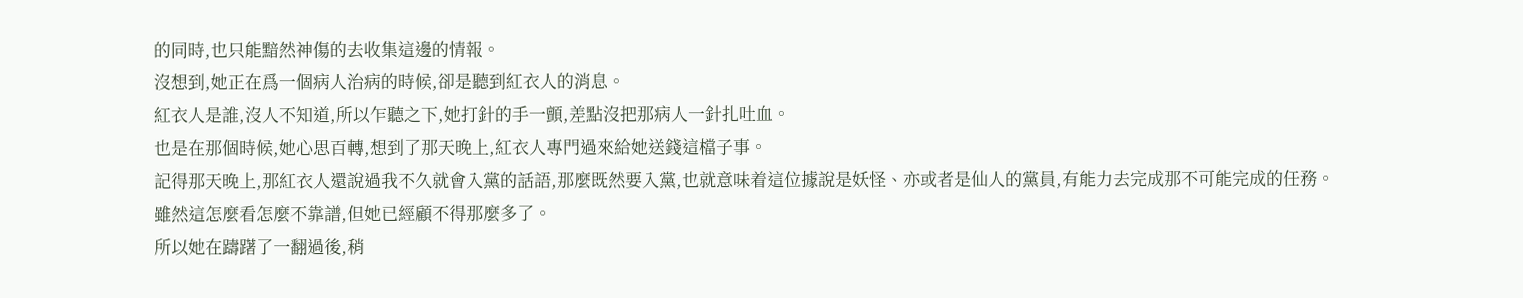的同時,也只能黯然神傷的去收集這邊的情報。
沒想到,她正在爲一個病人治病的時候,卻是聽到紅衣人的消息。
紅衣人是誰,沒人不知道,所以乍聽之下,她打針的手一顫,差點沒把那病人一針扎吐血。
也是在那個時候,她心思百轉,想到了那天晚上,紅衣人專門過來給她送錢這檔子事。
記得那天晚上,那紅衣人還說過我不久就會入黨的話語,那麼既然要入黨,也就意味着這位據說是妖怪、亦或者是仙人的黨員,有能力去完成那不可能完成的任務。
雖然這怎麼看怎麼不靠譜,但她已經顧不得那麼多了。
所以她在躊躇了一翻過後,稍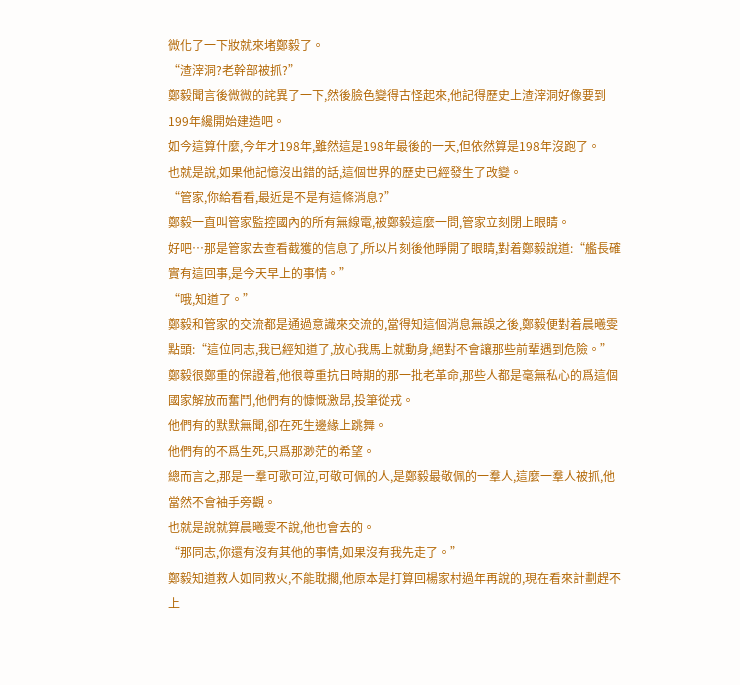微化了一下妝就來堵鄭毅了。
“渣滓洞?老幹部被抓?”
鄭毅聞言後微微的詫異了一下,然後臉色變得古怪起來,他記得歷史上渣滓洞好像要到199年纔開始建造吧。
如今這算什麼,今年才198年,雖然這是198年最後的一天,但依然算是198年沒跑了。
也就是說,如果他記憶沒出錯的話,這個世界的歷史已經發生了改變。
“管家,你給看看,最近是不是有這條消息?”
鄭毅一直叫管家監控國內的所有無線電,被鄭毅這麼一問,管家立刻閉上眼睛。
好吧…那是管家去查看截獲的信息了,所以片刻後他睜開了眼睛,對着鄭毅說道:“艦長確實有這回事,是今天早上的事情。”
“哦,知道了。”
鄭毅和管家的交流都是通過意識來交流的,當得知這個消息無誤之後,鄭毅便對着晨曦雯點頭:“這位同志,我已經知道了,放心我馬上就動身,絕對不會讓那些前輩遇到危險。”
鄭毅很鄭重的保證着,他很尊重抗日時期的那一批老革命,那些人都是毫無私心的爲這個國家解放而奮鬥,他們有的慷慨激昂,投筆從戎。
他們有的默默無聞,卻在死生邊緣上跳舞。
他們有的不爲生死,只爲那渺茫的希望。
總而言之,那是一羣可歌可泣,可敬可佩的人,是鄭毅最敬佩的一羣人,這麼一羣人被抓,他當然不會袖手旁觀。
也就是說就算晨曦雯不說,他也會去的。
“那同志,你還有沒有其他的事情,如果沒有我先走了。”
鄭毅知道救人如同救火,不能耽擱,他原本是打算回楊家村過年再說的,現在看來計劃趕不上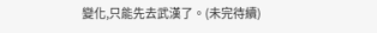變化,只能先去武漢了。(未完待續)